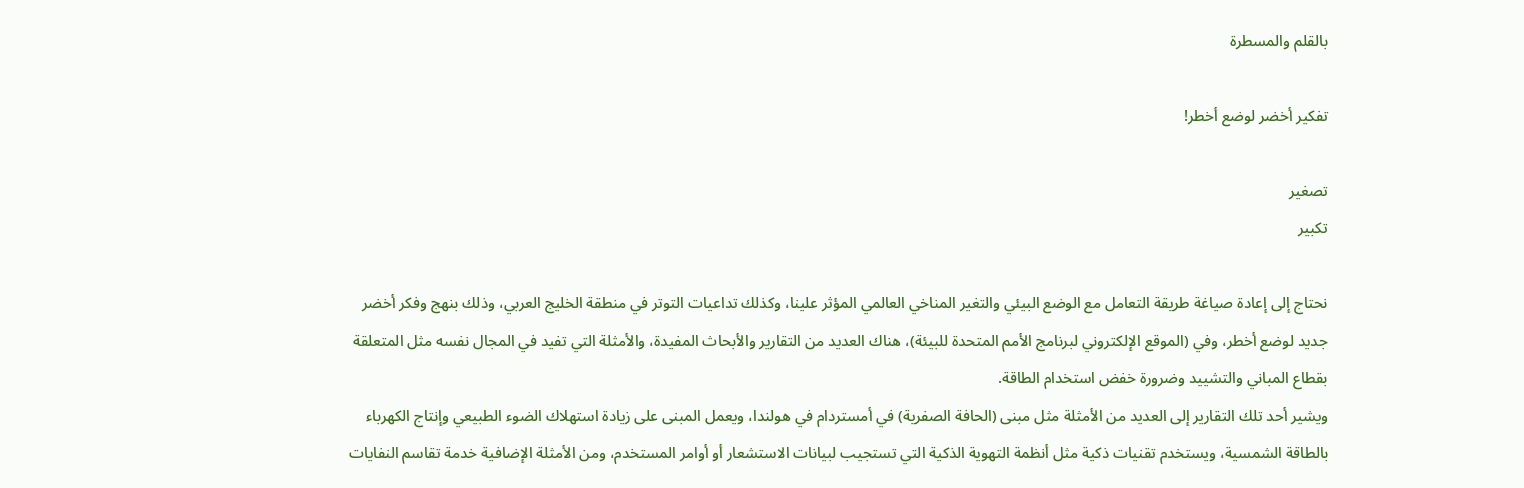بالقلم والمسطرة

تفكير أخضر لوضع أخطر!

تصغير
تكبير

نحتاج إلى إعادة صياغة طريقة التعامل مع الوضع البيئي والتغير المناخي العالمي المؤثر علينا، وكذلك تداعيات التوتر في منطقة الخليج العربي، وذلك بنهج وفكر أخضر جديد لوضع أخطر، وفي (الموقع الإلكتروني لبرنامج الأمم المتحدة للبيئة)، هناك العديد من التقارير والأبحاث المفيدة، والأمثلة التي تفيد في المجال نفسه مثل المتعلقة بقطاع المباني والتشييد وضرورة خفض استخدام الطاقة.
ويشير أحد تلك التقارير إلى العديد من الأمثلة مثل مبنى (الحافة الصفرية) في أمستردام في هولندا، ويعمل المبنى على زيادة استهلاك الضوء الطبيعي وإنتاج الكهرباء بالطاقة الشمسية، ويستخدم تقنيات ذكية مثل أنظمة التهوية الذكية التي تستجيب لبيانات الاستشعار أو أوامر المستخدم، ومن الأمثلة الإضافية خدمة تقاسم النفايات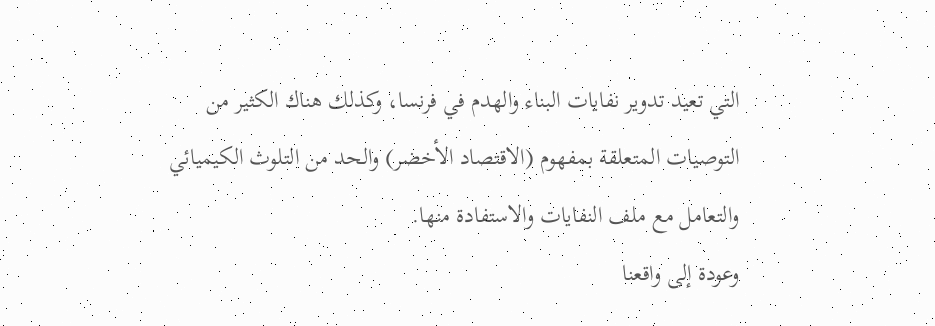التي تعيد تدوير نفايات البناء والهدم في فرنسا، وكذلك هناك الكثير من التوصيات المتعلقة بمفهوم (الاقتصاد الأخضر) والحد من التلوث الكيميائي والتعامل مع ملف النفايات والاستفادة منها.
وعودة إلى واقعنا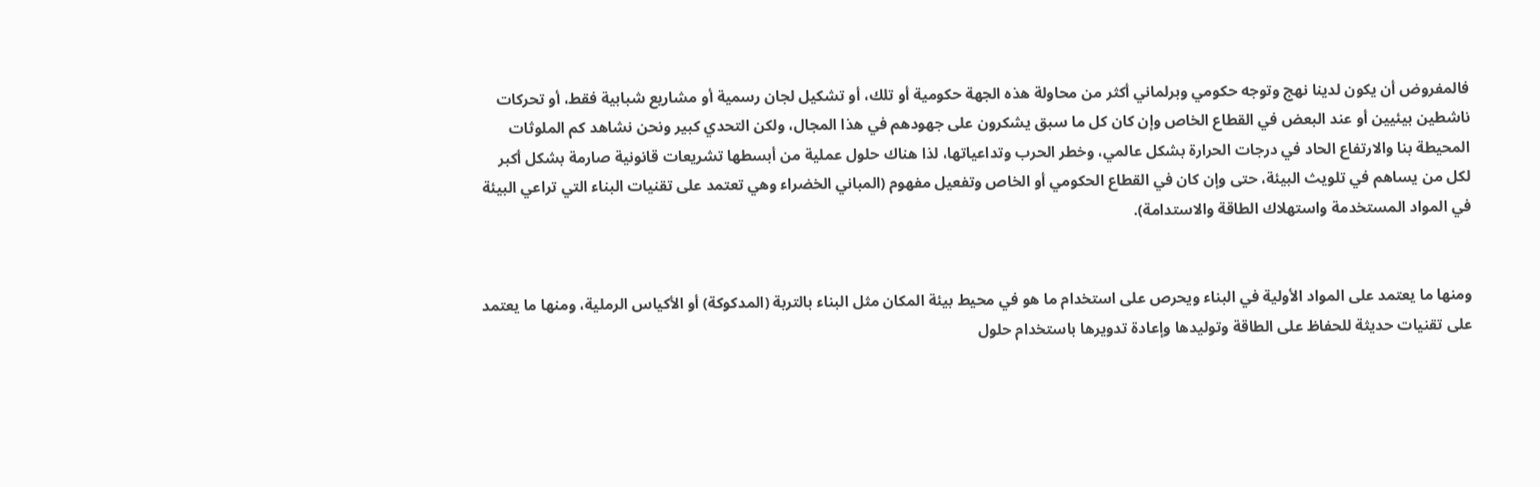فالمفروض أن يكون لدينا نهج وتوجه حكومي وبرلماني أكثر من محاولة هذه الجهة حكومية أو تلك، أو تشكيل لجان رسمية أو مشاريع شبابية فقط، أو تحركات ناشطين بيئيين أو عند البعض في القطاع الخاص وإن كان كل ما سبق يشكرون على جهودهم في هذا المجال، ولكن التحدي كبير ونحن نشاهد كم الملوثات المحيطة بنا والارتفاع الحاد في درجات الحرارة بشكل عالمي، وخطر الحرب وتداعياتها، لذا هناك حلول عملية من أبسطها تشريعات قانونية صارمة بشكل أكبر لكل من يساهم في تلويث البيئة، حتى وإن كان في القطاع الحكومي أو الخاص وتفعيل مفهوم (المباني الخضراء وهي تعتمد على تقنيات البناء التي تراعي البيئة في المواد المستخدمة واستهلاك الطاقة والاستدامة).


ومنها ما يعتمد على المواد الأولية في البناء ويحرص على استخدام ما هو في محيط بيئة المكان مثل البناء بالتربة (المدكوكة) أو الأكياس الرملية، ومنها ما يعتمد على تقنيات حديثة للحفاظ على الطاقة وتوليدها وإعادة تدويرها باستخدام حلول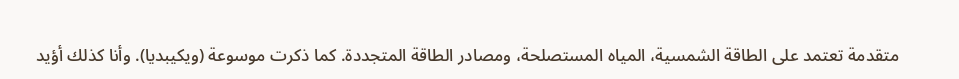متقدمة تعتمد على الطاقة الشمسية، المياه المستصلحة، ومصادر الطاقة المتجددة. كما ذكرت موسوعة (ويكيبديا). وأنا كذلك أؤيد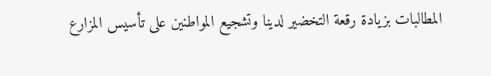المطالبات بزيادة رقعة التخضير لدينا وتشجيع المواطنين على تأسيس المزارع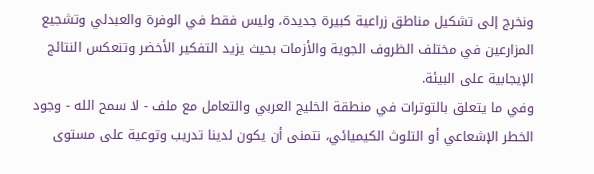ونخرج إلى تشكيل مناطق زراعية كبيرة جديدة، وليس فقط في الوفرة والعبدلي وتشجيع المزارعين في مختلف الظروف الجوية والأزمات بحيث يزيد التفكير الأخضر وتنعكس النتائج الإيجابية على البيئة.
وفي ما يتعلق بالتوترات في منطقة الخليج العربي والتعامل مع ملف - لا سمح الله - وجود الخطر الإشعاعي أو التلوث الكيميائي، نتمنى أن يكون لدينا تدريب وتوعية على مستوى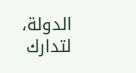الدولة، لتدارك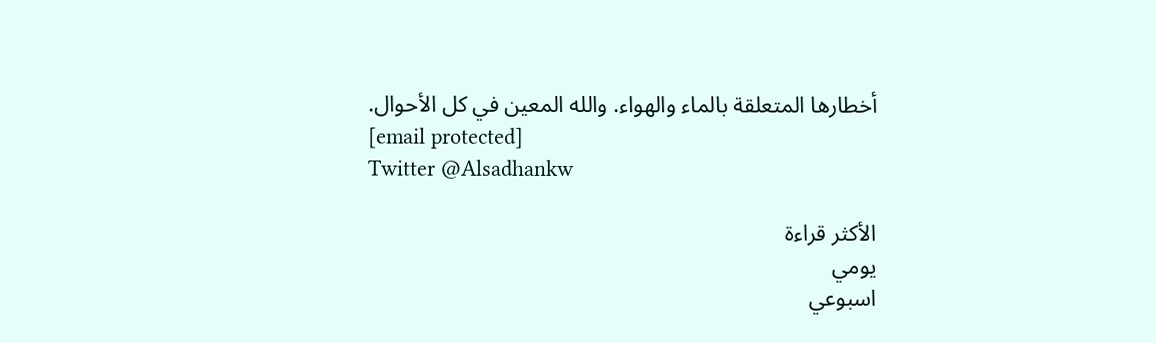أخطارها المتعلقة بالماء والهواء. والله المعين في كل الأحوال.
[email protected]
Twitter @Alsadhankw

الأكثر قراءة
يومي
اسبوعي